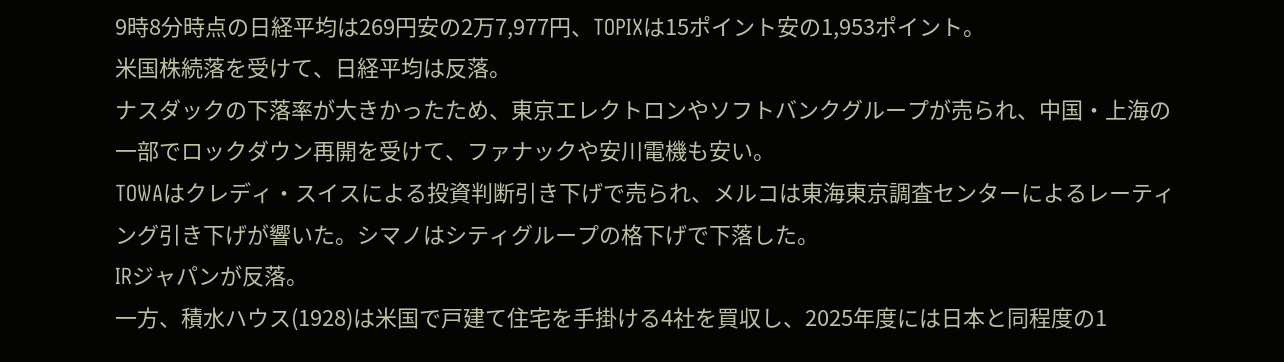9時8分時点の日経平均は269円安の2万7,977円、TOPIXは15ポイント安の1,953ポイント。
米国株続落を受けて、日経平均は反落。
ナスダックの下落率が大きかったため、東京エレクトロンやソフトバンクグループが売られ、中国・上海の一部でロックダウン再開を受けて、ファナックや安川電機も安い。
TOWAはクレディ・スイスによる投資判断引き下げで売られ、メルコは東海東京調査センターによるレーティング引き下げが響いた。シマノはシティグループの格下げで下落した。
IRジャパンが反落。
一方、積水ハウス(1928)は米国で戸建て住宅を手掛ける4社を買収し、2025年度には日本と同程度の1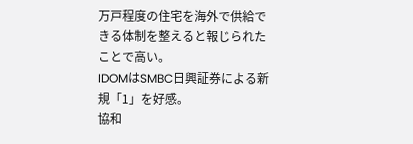万戸程度の住宅を海外で供給できる体制を整えると報じられたことで高い。
IDOMはSMBC日興証券による新規「1」を好感。
協和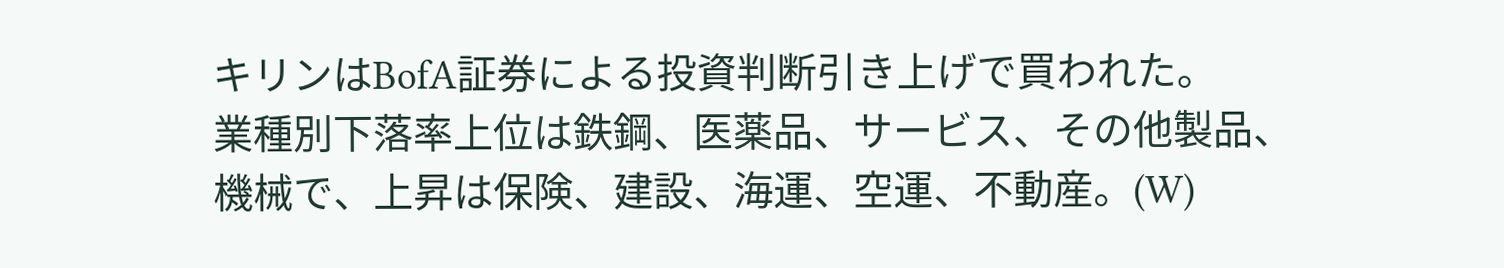キリンはBofA証券による投資判断引き上げで買われた。
業種別下落率上位は鉄鋼、医薬品、サービス、その他製品、機械で、上昇は保険、建設、海運、空運、不動産。(W)